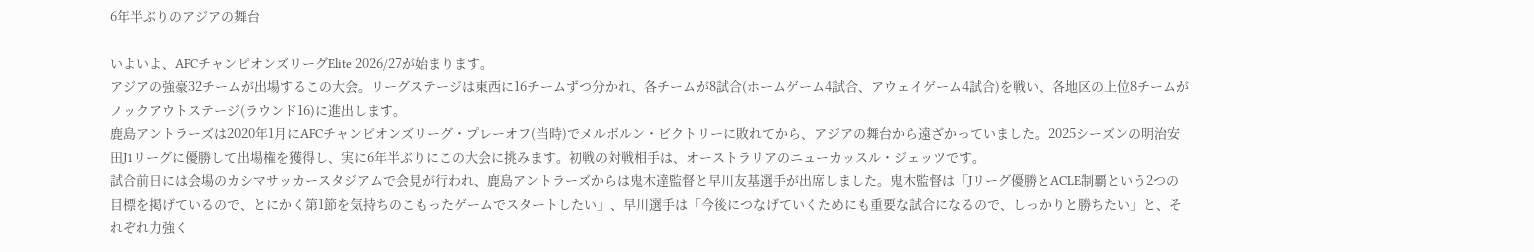6年半ぶりのアジアの舞台

いよいよ、AFCチャンピオンズリーグElite 2026/27が始まります。
アジアの強豪32チームが出場するこの大会。リーグステージは東西に16チームずつ分かれ、各チームが8試合(ホームゲーム4試合、アウェイゲーム4試合)を戦い、各地区の上位8チームがノックアウトステージ(ラウンド16)に進出します。
鹿島アントラーズは2020年1月にAFCチャンピオンズリーグ・プレーオフ(当時)でメルボルン・ビクトリーに敗れてから、アジアの舞台から遠ざかっていました。2025シーズンの明治安田J1リーグに優勝して出場権を獲得し、実に6年半ぶりにこの大会に挑みます。初戦の対戦相手は、オーストラリアのニューカッスル・ジェッツです。
試合前日には会場のカシマサッカースタジアムで会見が行われ、鹿島アントラーズからは鬼木達監督と早川友基選手が出席しました。鬼木監督は「Jリーグ優勝とACLE制覇という2つの目標を掲げているので、とにかく第1節を気持ちのこもったゲームでスタートしたい」、早川選手は「今後につなげていくためにも重要な試合になるので、しっかりと勝ちたい」と、それぞれ力強く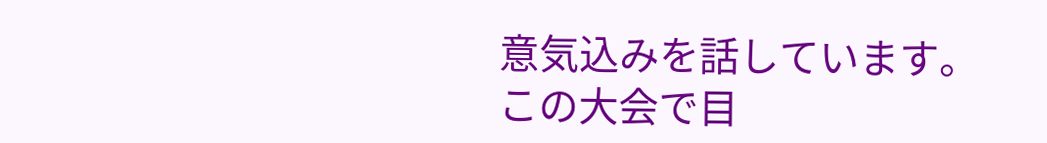意気込みを話しています。
この大会で目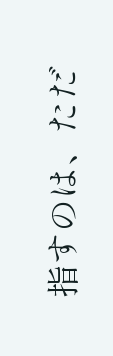指すのは、ただ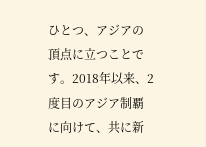ひとつ、アジアの頂点に立つことです。2018年以来、2度目のアジア制覇に向けて、共に新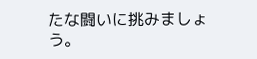たな闘いに挑みましょう。